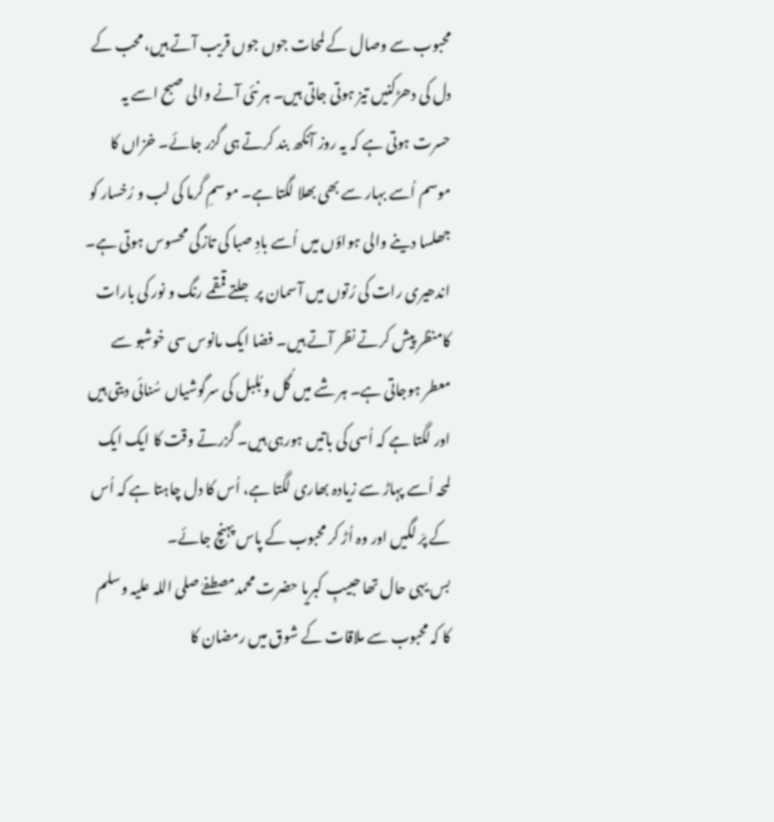محبوب سے وصال کے لمحات جوں جوں قریب آتے ہیں، محب کے دل کی دھڑکنیں تیز ہوتی جاتی ہیں۔ ہر نئی آنے والی صبح اسے یہ حسرت ہوتی ہے کہ یہ روز آنکھ بند کرتے ہی گزر جائے۔ خزاں کا موسم اُسے بہار سے بھی بھلا لگتا ہے۔ موسمِ گرما کی لب و رُخسار کو جھلسا دینے والی ہواؤں میں اُسے بادِ صبا کی تازگی محسوس ہوتی ہے۔ اندھیری رات کی رُتوں میں آسمان پر جلتے قمقمے رنگ و نور کی بارات کامنظر پیش کرتے نظر آتے ہیں۔ فضا ایک مانوس سی خوشبو سے معطر ہوجاتی ہے۔ ہر شے میں گُل و بُلبل کی سرگوشیاں سُنائی دیتی ہیں اور لگتا ہے کہ اُسی کی باتیں ہورہی ہیں۔ گزرتے وقت کا ایک ایک لمحہ اُسے پہاڑ سے زیادہ بھاری لگتا ہے، اُس کا دل چاہتا ہے کہ اُس کے پرَ لگیں اور وہ اُڑ کر محبوب کے پاس پہنچ جائے۔
بس یہی حال تھا حبیبِ کبریا حضرت محمدمصطفےٰ صلی اللہ علیہ وسلم کا کہ محبوب سے ملاقات کے شوق میں رمضان کا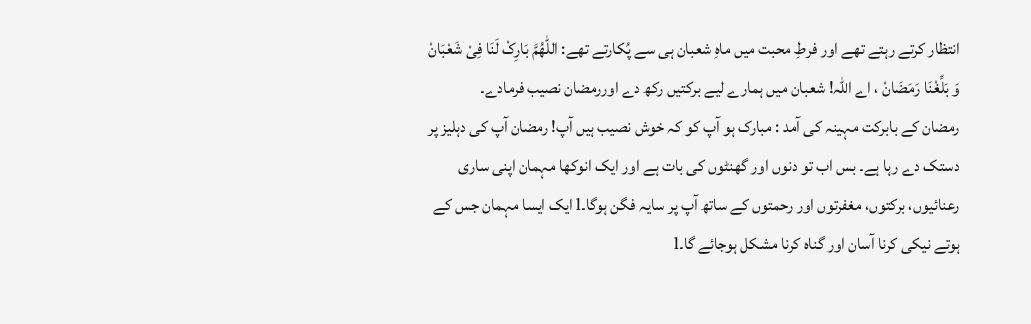انتظار کرتے رہتے تھے اور فرطِ محبت میں ماہِ شعبان ہی سے پُکارتے تھے: اللّٰھُمَّ بَارِکْ لَنَا فِیْ شَعْبَانْ وَ بَلِّغْنَا رَمَضَانْ ، اے اللہ! شعبان میں ہمارے لیے برکتیں رکھ دے اوررمضان نصیب فرمادے۔
رمضان کے بابرکت مہینہ کی آمد : مبارک ہو آپ کو کہ خوش نصیب ہیں آپ! رمضان آپ کی دہلیز پر دستک دے رہا ہے۔ بس اب تو دنوں اور گھنٹوں کی بات ہے اور ایک انوکھا مہمان اپنی ساری رعنائیوں، برکتوں، مغفرتوں اور رحمتوں کے ساتھ آپ پر سایہ فگن ہوگا۔l ایک ایسا مہمان جس کے ہوتے نیکی کرنا آسان اور گناہ کرنا مشکل ہوجائے گا۔l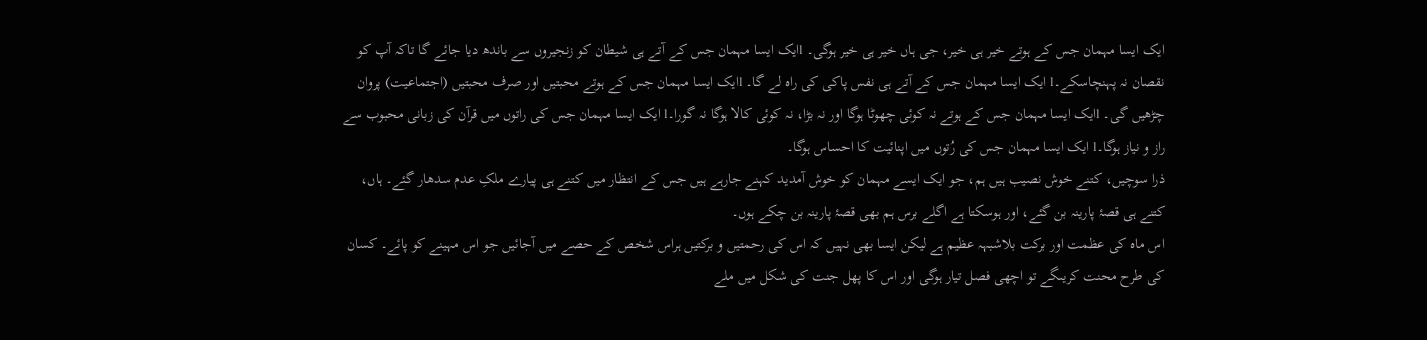ایک ایسا مہمان جس کے ہوتے خیر ہی خیر، جی ہاں خیر ہی خیر ہوگی۔ lایک ایسا مہمان جس کے آتے ہی شیطان کو زنجیروں سے باندھ دیا جائے گا تاکہ آپ کو نقصان نہ پہنچاسکے۔l ایک ایسا مہمان جس کے آتے ہی نفس پاکی کی راہ لے گا۔ lایک ایسا مہمان جس کے ہوتے محبتیں اور صرف محبتیں (اجتماعیت) پروان چڑھیں گی۔ lایک ایسا مہمان جس کے ہوتے نہ کوئی چھوٹا ہوگا اور نہ بڑا، نہ کوئی کالا ہوگا نہ گورا۔l ایک ایسا مہمان جس کی راتوں میں قرآن کی زبانی محبوب سے راز و نیاز ہوگا۔l ایک ایسا مہمان جس کی رُتوں میں اپنائیت کا احساس ہوگا۔
ذرا سوچیں، کتنے خوش نصیب ہیں ہم، جو ایک ایسے مہمان کو خوش آمدید کہنے جارہے ہیں جس کے انتظار میں کتنے ہی پیارے ملکِ عدم سدھار گئے۔ ہاں، کتنے ہی قصۂ پارینہ بن گئے، اور ہوسکتا ہے اگلے برس ہم بھی قصۂ پارینہ بن چکے ہوں۔
اس ماہ کی عظمت اور برکت بلاشبہہ عظیم ہے لیکن ایسا بھی نہیں کہ اس کی رحمتیں و برکتیں ہراس شخص کے حصے میں آجائیں جو اس مہینے کو پائے۔ کسان کی طرح محنت کریںگے تو اچھی فصل تیار ہوگی اور اس کا پھل جنت کی شکل میں ملے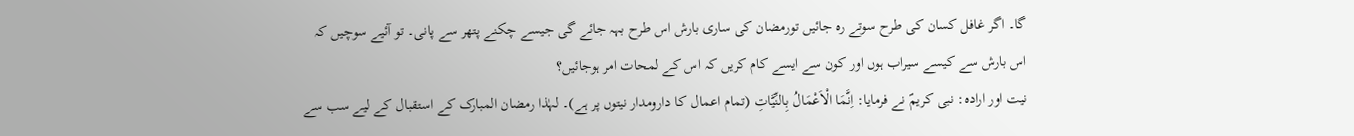گا۔ اگر غافل کسان کی طرح سوتے رہ جائیں تورمضان کی ساری بارش اس طرح بہہ جائے گی جیسے چکنے پتھر سے پانی۔ تو آئیے سوچیں کہ اس بارش سے کیسے سیراب ہوں اور کون سے ایسے کام کریں کہ اس کے لمحات امر ہوجائیں؟
نیت اور ارادہ: نبی کریمؐ نے فرمایا: اِنَّمَا الْاَعْمَالُ بِالنِّیَّاتِ (تمام اعمال کا دارومدار نیتوں پر ہے)۔ لہٰذا رمضان المبارک کے استقبال کے لیے سب سے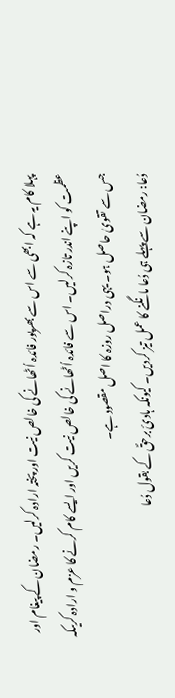پہلا کام یہ ہے کہ ابھی سے اس سے بھرپور فائدہ اُٹھانے کی خالص نیت اور پختہ ارادہ کرلیں۔ رمضان کے پیغام اور عظمت کو اپنے اندر تازہ کرلیں۔ اس سے فائدہ اُٹھانے کی خالص نیت کریں اور ایسے کام کرنے کا عزم و ارادہ کریںکہ جس سے تقویٰ حاصل ہو۔ یہی دراصل روزہ کا اصل مقصود ہے۔
دُعا: رمضان سے پہلے ہی دُعا مانگنے کا عمل تیز کردیں۔ کیونکہ ہادیٔ برحقؐ کے بقول دُعا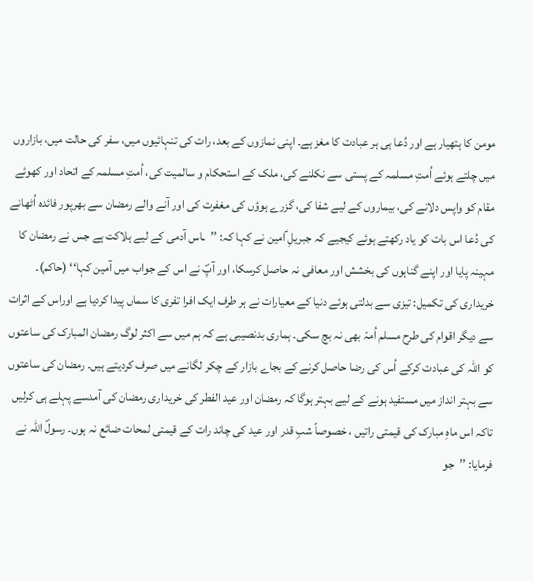مومن کا ہتھیار ہے اور دُعا ہی ہر عبادت کا مغز ہے۔ اپنی نمازوں کے بعد، رات کی تنہائیوں میں، سفر کی حالت میں، بازاروں میں چلتے ہوئے اُمتِ مسلمہ کے پستی سے نکلنے کی، ملک کے استحکام و سالمیت کی، اُمتِ مسلمہ کے اتحاد اور کھوئے مقام کو واپس دلانے کی، بیماروں کے لیے شفا کی، گزرے ہوؤں کی مغفرت کی اور آنے والے رمضان سے بھرپور فائدہ اُٹھانے کی دُعا اس بات کو یاد رکھتے ہوئے کیجیے کہ جبریلِ ؑامین نے کہا کہ: ’’ـاس آدمی کے لیے ہلاکت ہے جس نے رمضان کا مہینہ پایا اور اپنے گناہوں کی بخشش اور معافی نہ حاصل کرسکا، اور آپؐ نے اس کے جواب میں آمین کہا‘‘ (حاکم)۔
خریداری کی تکمیل: تیزی سے بدلتی ہوئے دنیا کے معیارات نے ہر طرف ایک افرا تفری کا سماں پیدا کردیا ہے اوراس کے اثرات سے دیگر اقوام کی طرح مسلم اُمہّ بھی نہ بچ سکی۔ ہماری بدنصیبی ہے کہ ہم میں سے اکثر لوگ رمضان المبارک کی ساعتوں کو اللہ کی عبادت کرکے اُس کی رضا حاصل کرنے کے بجاے بازار کے چکر لگانے میں صرف کردیتے ہیں۔ رمضان کی ساعتوں سے بہتر انداز میں مستفید ہونے کے لیے بہتر ہوگا کہ رمضان اور عید الفطر کی خریداری رمضان کی آمدسے پہلے ہی کرلیں تاکہ اس ماہِ مبارک کی قیمتی راتیں ، خصوصاً شبِ قدر اور عید کی چاند رات کے قیمتی لمحات ضائع نہ ہوں۔ رسولؐ اللہ نے فرمایا: ’’جو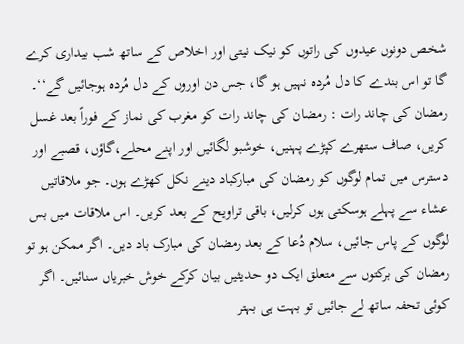شخص دونوں عیدوں کی راتوں کو نیک نیتی اور اخلاص کے ساتھ شب بیداری کرے گا تو اس بندے کا دل مُردہ نہیں ہو گا، جس دن اوروں کے دل مُردہ ہوجائیں گے‘‘۔
رمضان کی چاند رات : رمضان کی چاند رات کو مغرب کی نماز کے فوراً بعد غسل کریں، صاف ستھرے کپڑے پہنیں، خوشبو لگائیں اور اپنے محلے،گاؤں، قصبے اور دسترس میں تمام لوگوں کو رمضان کی مبارکباد دینے نکل کھڑے ہوں۔ جو ملاقاتیں عشاء سے پہلے ہوسکتی ہوں کرلیں، باقی تراویح کے بعد کریں۔ اس ملاقات میں بس لوگوں کے پاس جائیں، سلام دُعا کے بعد رمضان کی مبارک باد دیں۔ اگر ممکن ہو تو رمضان کی برکتوں سے متعلق ایک دو حدیثیں بیان کرکے خوش خبریاں سنائیں۔ اگر کوئی تحفہ ساتھ لے جائیں تو بہت ہی بہتر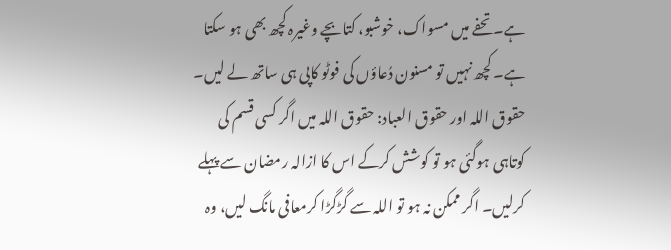ہے۔ تحفے میں مسواک، خوشبو، کتابچے وغیرہ کچھ بھی ہو سکتا ہے۔ کچھ نہیں تو مسنون دُعاؤں کی فوٹو کاپی ہی ساتھ لے لیں۔
حقوق اللہ اور حقوق العباد: حقوق اللہ میں اگر کسی قسم کی کوتاہی ہوگئی ہو تو کوشش کرکے اس کا ازالہ رمضان سے پہلے کرلیں۔ اگر ممکن نہ ہو تو اللہ سے گڑگڑا کرمعافی مانگ لیں، وہ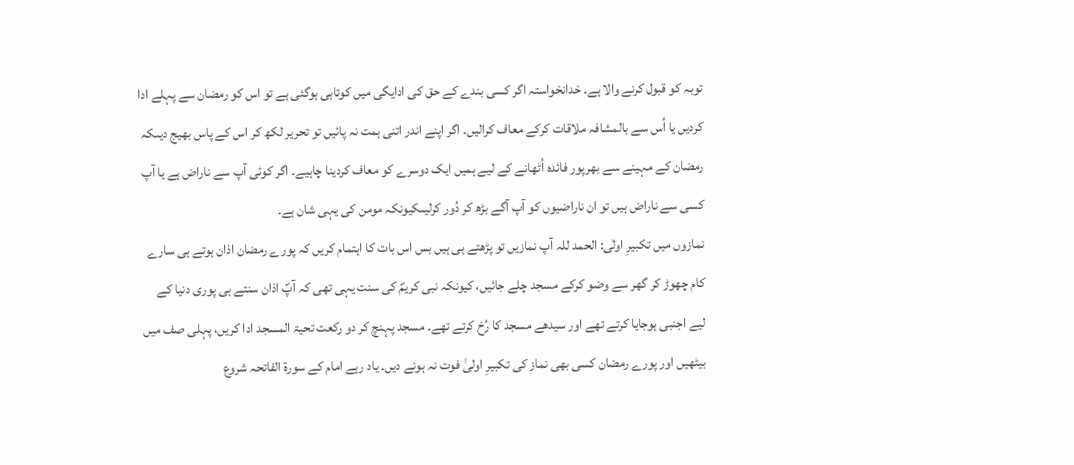توبہ کو قبول کرنے والا ہے۔ خدانخواستہ اگر کسی بندے کے حق کی ادایگی میں کوتاہی ہوگئی ہے تو اس کو رمضان سے پہلے ادا کردیں یا اُس سے بالمشافہ ملاقات کرکے معاف کرالیں۔ اگر اپنے اندر اتنی ہمت نہ پائیں تو تحریر لکھ کر اس کے پاس بھیج دیںکہ رمضان کے مہینے سے بھرپور فائدہ اُٹھانے کے لیے ہمیں ایک دوسرے کو معاف کردینا چاہیے۔ اگر کوئی آپ سے ناراض ہے یا آپ کسی سے ناراض ہیں تو ان ناراضیوں کو آپ آگے بڑھ کر دُور کرلیںکیونکہ مومن کی یہی شان ہے۔
نمازوں میں تکبیرِ اولٰی: الحمد للہ آپ نمازیں تو پڑھتے ہی ہیں بس اس بات کا اہتمام کریں کہ پورے رمضان اذان ہوتے ہی سارے کام چھوڑ کر گھر سے وضو کرکے مسجد چلے جائیں، کیونکہ نبی کریمؐ کی سنت یہی تھی کہ آپؐ اذان سنتے ہی پوری دنیا کے لیے اجنبی ہوجایا کرتے تھے اور سیدھے مسجد کا رُخ کرتے تھے۔ مسجد پہنچ کر دو رکعت تحیۃ المسجد ادا کریں، پہلی صف میں بیٹھیں اور پورے رمضان کسی بھی نماز کی تکبیرِ اولیٰ فوت نہ ہونے دیں۔ یاد رہے امام کے سورۃ الفاتحہ شروع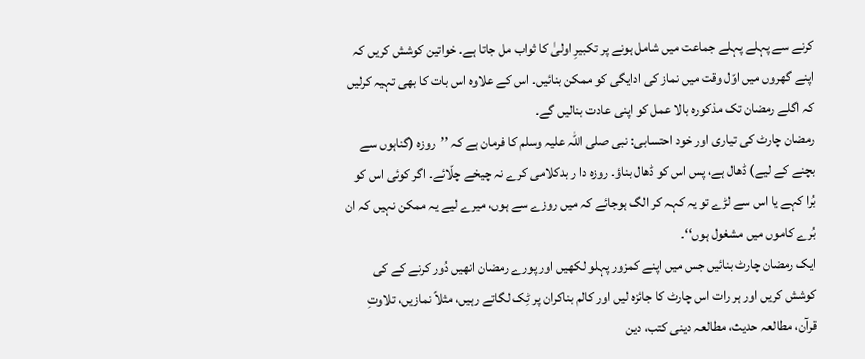کرنے سے پہلے پہلے جماعت میں شامل ہونے پر تکبیرِ اولیٰ کا ثواب مل جاتا ہے۔ خواتین کوشش کریں کہ اپنے گھروں میں اوّل وقت میں نماز کی ادایگی کو ممکن بنائیں۔ اس کے علاوہ اس بات کا بھی تہیہ کرلیں کہ اگلے رمضان تک مذکورہ بالا عمل کو اپنی عادت بنالیں گے۔
رمضان چارٹ کی تیاری اور خود احتسابی: نبی صلی اللہ علیہ وسلم کا فرمان ہے کہ ’’روزہ (گناہوں سے بچنے کے لیے) ڈھال ہے، پس اس کو ڈھال بناؤ۔ روزہ دا ر بدکلامی کرے نہ چیخے چلّائے۔ اگر کوئی اس کو بُرا کہے یا اس سے لڑے تو یہ کہہ کر الگ ہوجائے کہ میں روزے سے ہوں، میرے لیے یہ ممکن نہیں کہ ان بُرے کاموں میں مشغول ہوں‘‘۔
ایک رمضان چارٹ بنائیں جس میں اپنے کمزور پہلو لکھیں اور پورے رمضان انھیں دُور کرنے کے کی کوشش کریں اور ہر رات اس چارٹ کا جائزہ لیں اور کالم بناکران پر ٹِک لگاتے رہیں، مثلاً نمازیں، تلاوتِ قرآن، مطالعہ حدیث، مطالعہ دینی کتب، دین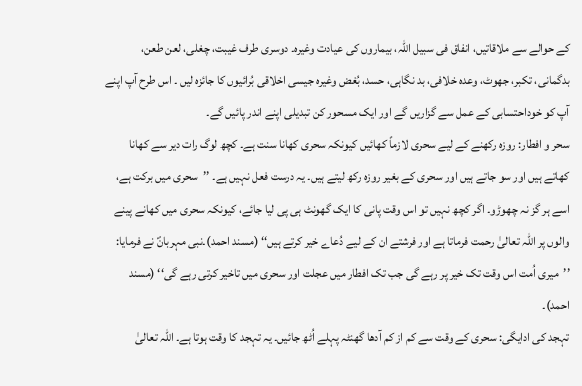کے حوالے سے ملاقاتیں، انفاق فی سبیل اللہ، بیماروں کی عیادت وغیرہ۔ دوسری طرف غیبت، چغلی، لعن طعن، بدگمانی، تکبر، جھوٹ، وعدہ خلافی، بد نگاہی، حسد، بُغض وغیرہ جیسی اخلاقی بُرائیوں کا جائزہ لیں ۔ اس طرح آپ اپنے آپ کو خوداحتسابی کے عمل سے گزاریں گے اور ایک مسحور کن تبدیلی اپنے اندر پائیں گے۔
سحر و افطار: روزہ رکھنے کے لیے سحری لازماً کھائیں کیونکہ سحری کھانا سنت ہے۔ کچھ لوگ رات دیر سے کھانا کھاتے ہیں اور سو جاتے ہیں اور سحری کے بغیر روزہ رکھ لیتے ہیں۔ یہ درست فعل نہیں ہے۔ ’’سحری میں برکت ہے، اسے ہر گز نہ چھوڑو۔ اگر کچھ نہیں تو اس وقت پانی کا ایک گھونٹ ہی پی لیا جائے، کیونکہ سحری میں کھانے پینے والوں پر اللہ تعالیٰ رحمت فرماتا ہے اور فرشتے ان کے لیے دُعاے خیر کرتے ہیں‘‘ (مسند احمد)۔نبی مہربانؐ نے فرمایا: ’’میری اُمت اس وقت تک خیر پر رہے گی جب تک افطار میں عجلت اور سحری میں تاخیر کرتی رہے گی‘‘ (مسند احمد)۔
تہجد کی ادایگی: سحری کے وقت سے کم از کم آدھا گھنٹہ پہلے اُٹھ جائیں۔ یہ تہجد کا وقت ہوتا ہے۔ اللہ تعالیٰ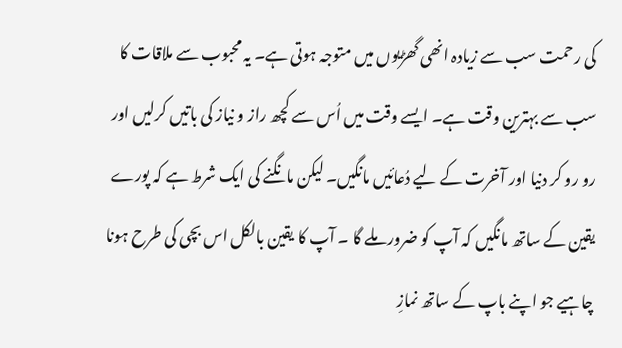کی رحمت سب سے زیادہ انھی گھڑیوں میں متوجہ ہوتی ہے۔ یہ محبوب سے ملاقات کا سب سے بہترین وقت ہے۔ ایسے وقت میں اُس سے کچھ راز و نیاز کی باتیں کرلیں اور رو رو کر دنیا اور آخرت کے لیے دُعائیں مانگیں۔ لیکن مانگنے کی ایک شرط ہے کہ پورے یقین کے ساتھ مانگیں کہ آپ کو ضرور ملے گا ۔ آپ کا یقین بالکل اس بچی کی طرح ہونا چاہیے جو اپنے باپ کے ساتھ نمازِ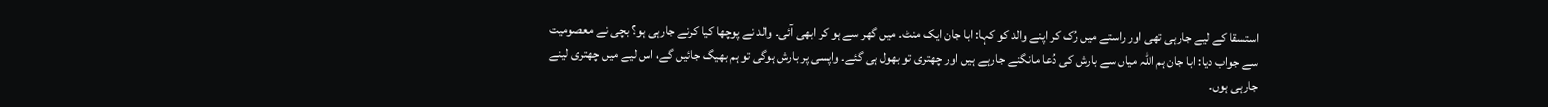استسقا کے لیے جارہی تھی اور راستے میں رُک کر اپنے والد کو کہا: ابا جان ایک منٹ۔ میں گھر سے ہو کر ابھی آئی۔ والد نے پوچھا کیا کرنے جارہی ہو؟ بچی نے معصومیت سے جواب دیا: ابا جان ہم اللہ میاں سے بارش کی دُعا مانگنے جارہے ہیں اور چھتری تو بھول ہی گئے۔ واپسی پر بارش ہوگی تو ہم بھیگ جائیں گے، اس لیے میں چھتری لینے جارہی ہوں۔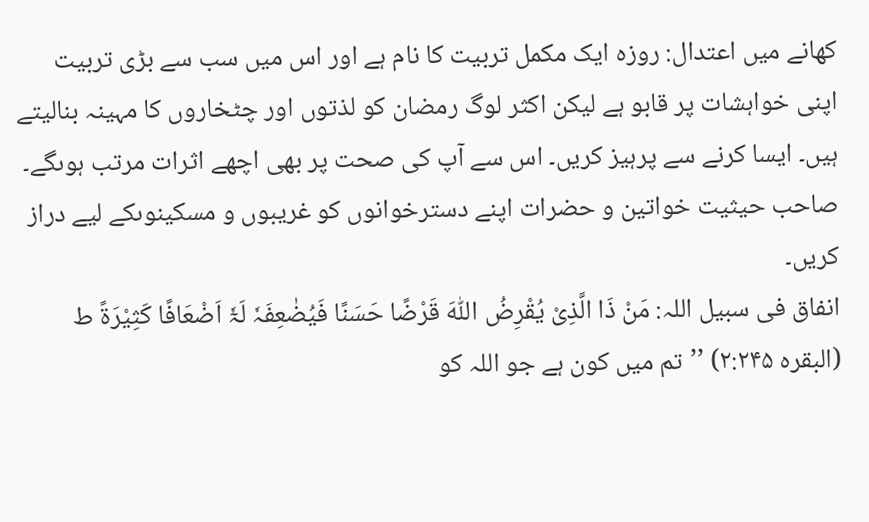کھانے میں اعتدال: روزہ ایک مکمل تربیت کا نام ہے اور اس میں سب سے بڑی تربیت اپنی خواہشات پر قابو ہے لیکن اکثر لوگ رمضان کو لذتوں اور چٹخاروں کا مہینہ بنالیتے ہیں۔ ایسا کرنے سے پرہیز کریں۔ اس سے آپ کی صحت پر بھی اچھے اثرات مرتب ہوںگے۔ صاحب حیثیت خواتین و حضرات اپنے دسترخوانوں کو غریبوں و مسکینوںکے لیے دراز کریں۔
انفاق فی سبیل اللہ: مَنْ ذَا الَّذِیْ یُقْرِضُ اللّٰہَ قَرْضًا حَسَنًا فَیُضٰعِفَہٗ لَہٗٓ اَضْعَافًا کَثِیْرَۃً ط (البقرہ ۲:۲۴۵) ’’تم میں کون ہے جو اللہ کو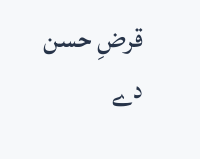قرضِ حسن دے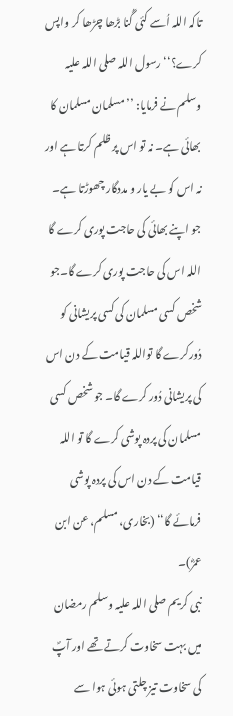تاکہ اللہ اُسے کئی گُنا بڑھا چڑھا کر واپس کرے؟‘‘ رسول اللہ صلی اللہ علیہ وسلم نے فرمایا: ’’مسلمان مسلمان کا بھائی ہے۔ نہ تو اس پر ظلم کرتا ہے اور نہ اس کو بے یار و مددگار چھوڑتا ہے۔ جو اپنے بھائی کی حاجت پوری کرے گا اللہ اس کی حاجت پوری کرے گا۔جو شخص کسی مسلمان کی کسی پریشانی کو دُورکرے گا تواللہ قیامت کے دن اس کی پریشانی دُور کرے گا۔ جو شخص کسی مسلمان کی پردہ پوشی کرے گا تو اللہ قیامت کے دن اس کی پردہ پوشی فرمائے گا‘‘ (بخاری، مسلم، عن ابن عمرؓ)۔
نبی کریم صلی اللہ علیہ وسلم رمضان میں بہت سخاوت کرتے تھے اور آپؐ کی سخاوت تیز چلتی ہوئی ہوا سے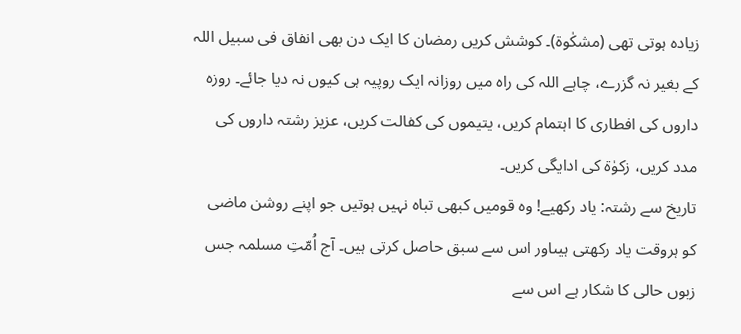زیادہ ہوتی تھی (مشکٰوۃ)۔ کوشش کریں رمضان کا ایک دن بھی انفاق فی سبیل اللہ کے بغیر نہ گزرے، چاہے اللہ کی راہ میں روزانہ ایک روپیہ ہی کیوں نہ دیا جائے۔ روزہ داروں کی افطاری کا اہتمام کریں، یتیموں کی کفالت کریں، عزیز رشتہ داروں کی مدد کریں، زکوٰۃ کی ادایگی کریں۔
تاریخ سے رشتہ: یاد رکھیے! وہ قومیں کبھی تباہ نہیں ہوتیں جو اپنے روشن ماضی کو ہروقت یاد رکھتی ہیںاور اس سے سبق حاصل کرتی ہیں۔ آج اُمّتِ مسلمہ جس زبوں حالی کا شکار ہے اس سے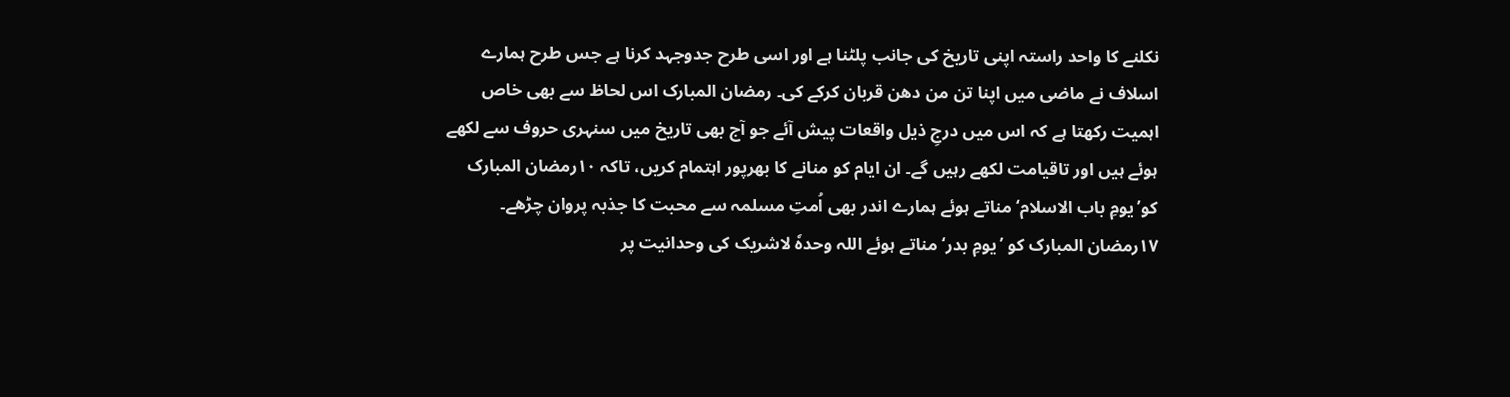نکلنے کا واحد راستہ اپنی تاریخ کی جانب پلٹنا ہے اور اسی طرح جدوجہد کرنا ہے جس طرح ہمارے اسلاف نے ماضی میں اپنا تن من دھن قربان کرکے کی۔ رمضان المبارک اس لحاظ سے بھی خاص اہمیت رکھتا ہے کہ اس میں درجِ ذیل واقعات پیش آئے جو آج بھی تاریخ میں سنہری حروف سے لکھے ہوئے ہیں اور تاقیامت لکھے رہیں گے۔ ان ایام کو منانے کا بھرپور اہتمام کریں، تاکہ ۱۰رمضان المبارک کو’یومِ باب الاسلام‘ مناتے ہوئے ہمارے اندر بھی اُمتِ مسلمہ سے محبت کا جذبہ پروان چڑھے۔ ۱۷رمضان المبارک کو ’یومِ بدر‘ مناتے ہوئے اللہ وحدہٗ لاشریک کی وحدانیت پر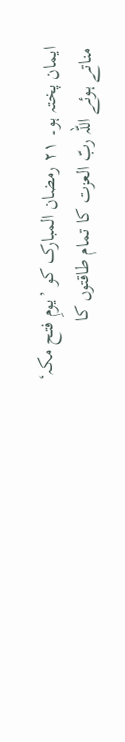ایمان پختہ ہو۔ ۲۱ رمضان المبارک کو ’یومِ فتح مکہ‘ مناتے ہوئے اللہ ربّ العزت کا تمام طاقتوں کا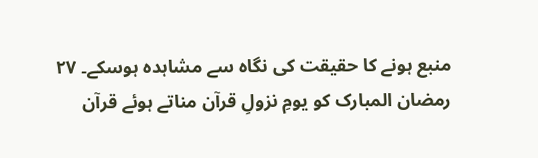منبع ہونے کا حقیقت کی نگاہ سے مشاہدہ ہوسکے۔ ۲۷ رمضان المبارک کو یومِ نزولِ قرآن مناتے ہوئے قرآن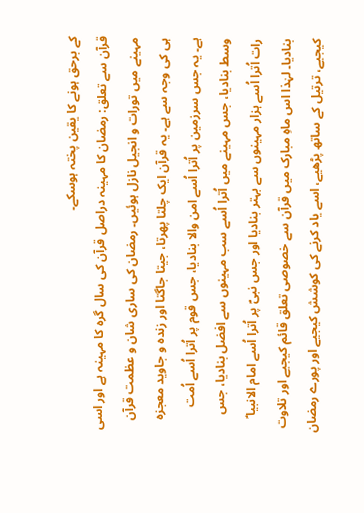کے برحق ہونے کا یقین پختہ ہوسکے۔
قرآن سے تعلق: رمضان کا مہینہ دراصل قرآن کی سال گرہ کا مہینہ ہے اور اسی مہینے میں تورات و انجیل نازل ہوئیں۔ رمضان کی ساری شان و عظمت قرآن ہی کی وجہ سے ہے۔ یہ قرآن ایک چلتا پھرتا، جیتا جاگتا اور زندہ و جاوید معجزہ ہے۔ یہ جس سرزمین پر اُترا اُسے امن والا بنادیا، جس قوم پر اُترا اُسے اُمت وسط بنادیا، جس مہینے میں اُترا اُسے سب مہینوں سے افضل بنادیا، جس رات اُترا اُسے ہزار مہینوں سے بہتر بنادیا اور جس نبیؐ پر اُترا اُسے امام الانبیا ؑ بنادیا۔ لہٰذا اس ماہِ مبارک میں قرآن سے خصوصی تعلق قائم کیجیے اور تلاوت کیجیے، ترتیل کے ساتھ پڑھیے، اسے یاد کرنے کی کوشش کیجیے اور پورے رمضان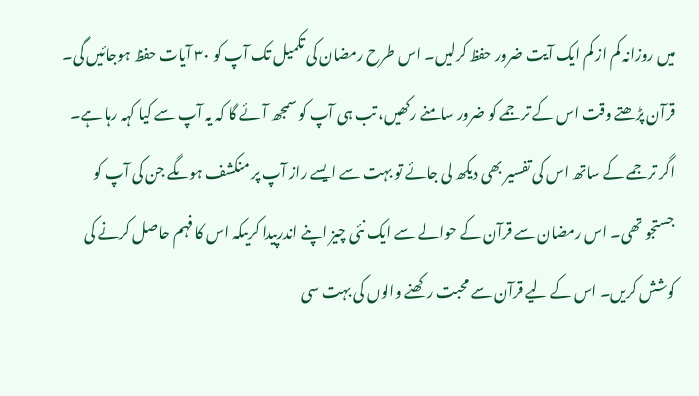میں روزانہ کم از کم ایک آیت ضرور حفظ کرلیں۔ اس طرح رمضان کی تکمیل تک آپ کو ۳۰ آیات حفظ ہوجائیں گی۔
قرآن پڑھتے وقت اس کے ترجمے کو ضرور سامنے رکھیں، تب ہی آپ کو سمجھ آئے گا کہ یہ آپ سے کیا کہہ رہا ہے۔ اگر ترجمے کے ساتھ اس کی تفسیر بھی دیکھ لی جائے تو بہت سے ایسے راز آپ پر منکشف ہوںگے جن کی آپ کو جستجو تھی۔ اس رمضان سے قرآن کے حوالے سے ایک نئی چیز اپنے اندرپیدا کریںکہ اس کا فہم حاصل کرنے کی کوشش کریں۔ اس کے لیے قرآن سے محبت رکھنے والوں کی بہت سی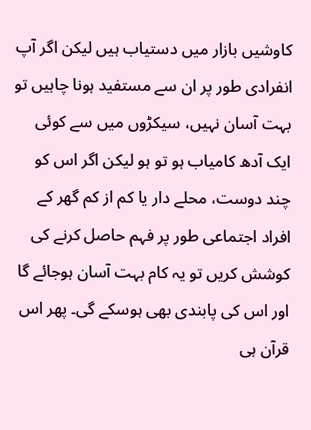کاوشیں بازار میں دستیاب ہیں لیکن اگر آپ انفرادی طور پر ان سے مستفید ہونا چاہیں تو بہت آسان نہیں، سیکڑوں میں سے کوئی ایک آدھ کامیاب ہو تو ہو لیکن اگر اس کو چند دوست، محلے دار یا کم از کم گھر کے افراد اجتماعی طور پر فہم حاصل کرنے کی کوشش کریں تو یہ کام بہت آسان ہوجائے گا اور اس کی پابندی بھی ہوسکے گی۔ پھر اس قرآن ہی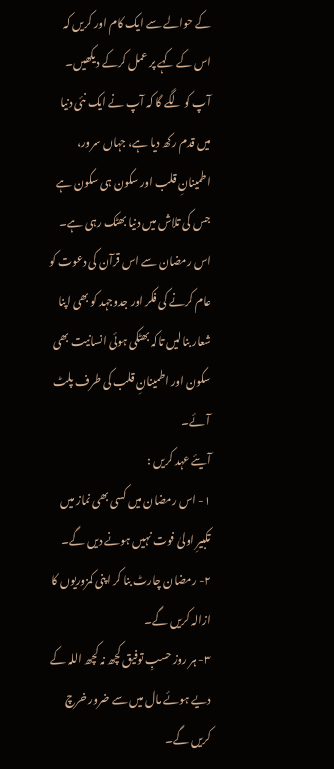کے حوالے سے ایک کام اور کریں کہ اس کے کہے پر عمل کرکے دیکھیں۔ آپ کو لگے گا کہ آپ نے ایک نئی دنیا میں قدم رکھ دیا ہے، جہاں سرور، اطمینانِ قلب اور سکون ہی سکون ہے جس کی تلاش میں دنیا بھٹک رہی ہے۔ اس رمضان سے اس قرآن کی دعوت کو عام کرنے کی فکر اور جدوجہد کو بھی اپنا شعار بنالیں تاکہ بھٹکی ہوئی انسانیت بھی سکون اور اطمینانِ قلب کی طرف پلٹ آئے۔
آیئے عہد کریں :
۱- اس رمضان میں کسی بھی نماز میں تکبیرِ اولیٰ فوت نہیں ہونے دیں گے۔
۲- رمضان چارٹ بنا کر اپنی کمزوریوں کا ازالہ کریں گے۔
۳- ہر روز حسبِ توفیق کچھ نہ کچھ اللہ کے دیے ہوئے مال میں سے ضرور خرچ کریں گے۔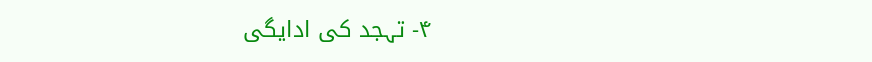۴- تہجد کی ادایگی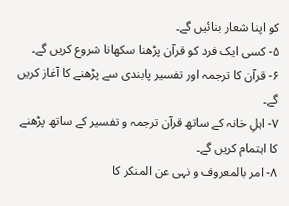کو اپنا شعار بنائیں گے۔
۵- کسی ایک فرد کو قرآن پڑھنا سکھانا شروع کریں گے۔
۶- قرآن کا ترجمہ اور تفسیر پابندی سے پڑھنے کا آغاز کریں گے۔
۷- اہلِ خانہ کے ساتھ قرآن ترجمہ و تفسیر کے ساتھ پڑھنے کا اہتمام کریں گے۔
۸- امر بالمعروف و نہی عن المنکر کا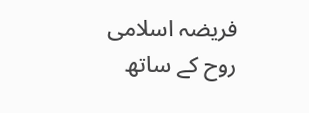فریضہ اسلامی روح کے ساتھ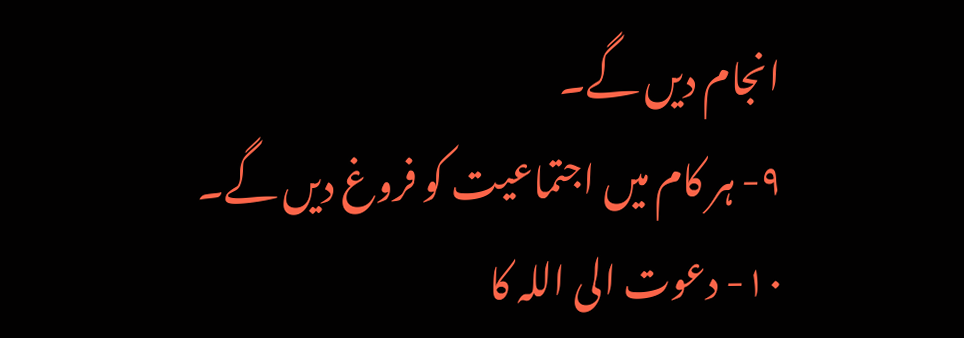انجام دیں گے۔
۹- ہر کام میں اجتماعیت کو فروغ دیں گے۔
۱۰- دعوت الی اللہ کا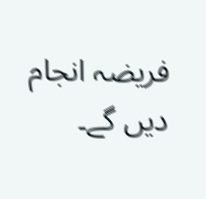فریضہ انجام دیں گے۔